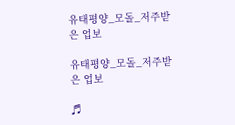유태평양_모돌_저주받은 업보

유태평양_모돌_저주받은 업보

♬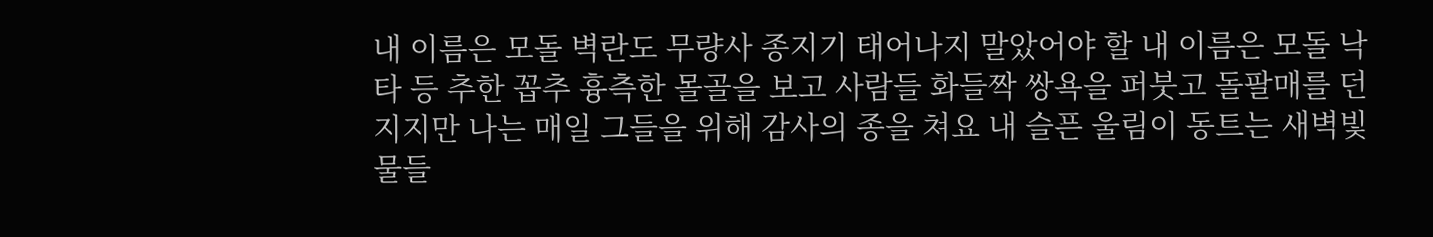내 이름은 모돌 벽란도 무량사 종지기 태어나지 말았어야 할 내 이름은 모돌 낙타 등 추한 꼽추 흉측한 몰골을 보고 사람들 화들짝 쌍욕을 퍼붓고 돌팔매를 던지지만 나는 매일 그들을 위해 감사의 종을 쳐요 내 슬픈 울림이 동트는 새벽빛 물들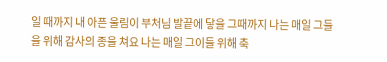일 때까지 내 아픈 울림이 부처님 발끝에 닿을 그때까지 나는 매일 그들을 위해 감사의 종을 쳐요 나는 매일 그이들 위해 축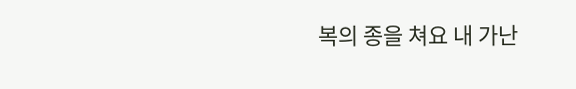복의 종을 쳐요 내 가난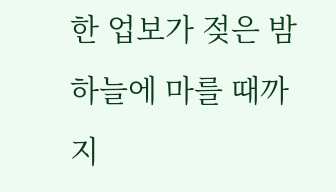한 업보가 젖은 밤하늘에 마를 때까지